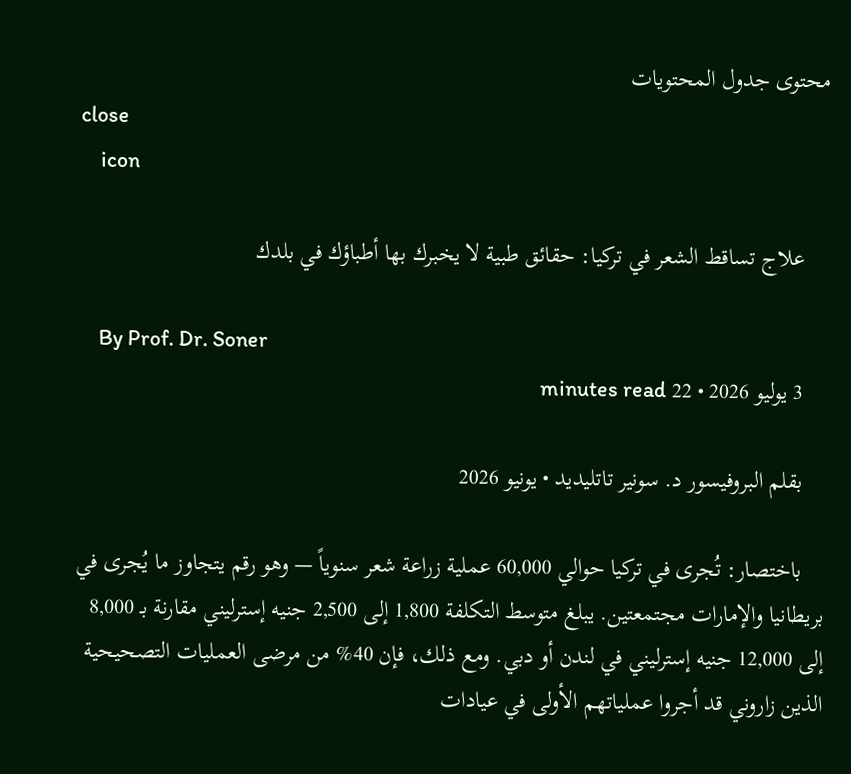محتوى جدول المحتويات
close
    icon

    علاج تساقط الشعر في تركيا: حقائق طبية لا يخبرك بها أطباؤك في بلدك

    By Prof. Dr. Soner
    3 يوليو 2026 • 22 minutes read

    بقلم البروفيسور د. سونير تاتليديد • يونيو 2026

    باختصار: تُجرى في تركيا حوالي 60,000 عملية زراعة شعر سنوياً — وهو رقم يتجاوز ما يُجرى في بريطانيا والإمارات مجتمعتين. يبلغ متوسط التكلفة 1,800 إلى 2,500 جنيه إسترليني مقارنة بـ 8,000 إلى 12,000 جنيه إسترليني في لندن أو دبي. ومع ذلك، فإن 40% من مرضى العمليات التصحيحية الذين زاروني قد أجروا عملياتهم الأولى في عيادات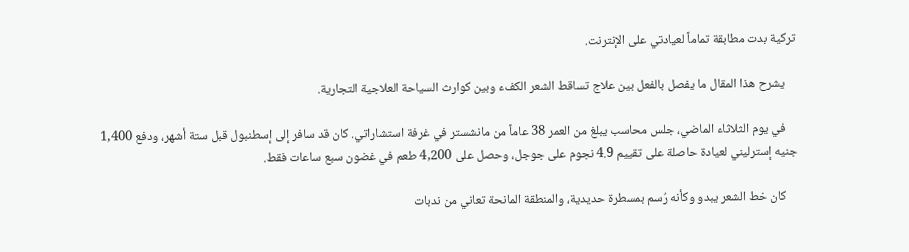تركية بدت مطابقة تماماً لعيادتي على الإنترنت.

    يشرح هذا المقال ما يفصل بالفعل بين علاج تساقط الشعر الكفء وبين كوارث السياحة العلاجية التجارية.

    في يوم الثلاثاء الماضي، جلس محاسب يبلغ من العمر 38 عاماً من مانشستر في غرفة استشاراتي. كان قد سافر إلى إسطنبول قبل ستة أشهر، ودفع 1,400 جنيه إسترليني لعيادة حاصلة على تقييم 4.9 نجوم على جوجل، وحصل على 4,200 طعم في غضون سبع ساعات فقط.

    كان خط الشعر يبدو وكأنه رُسم بمسطرة حديدية، والمنطقة المانحة تعاني من ندبات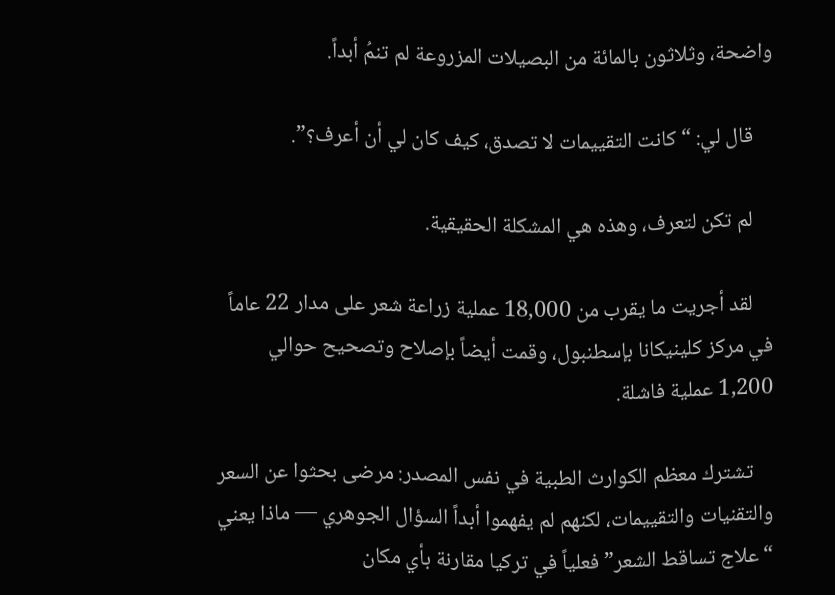واضحة، وثلاثون بالمائة من البصيلات المزروعة لم تنمُ أبداً.

    قال لي: “كانت التقييمات لا تصدق، كيف كان لي أن أعرف؟”.

    لم تكن لتعرف، وهذه هي المشكلة الحقيقية.

    لقد أجريت ما يقرب من 18,000 عملية زراعة شعر على مدار 22 عاماً في مركز كلينيكانا بإسطنبول، وقمت أيضاً بإصلاح وتصحيح حوالي 1,200 عملية فاشلة.

    تشترك معظم الكوارث الطبية في نفس المصدر: مرضى بحثوا عن السعر والتقنيات والتقييمات، لكنهم لم يفهموا أبداً السؤال الجوهري — ماذا يعني “علاج تساقط الشعر” فعلياً في تركيا مقارنة بأي مكان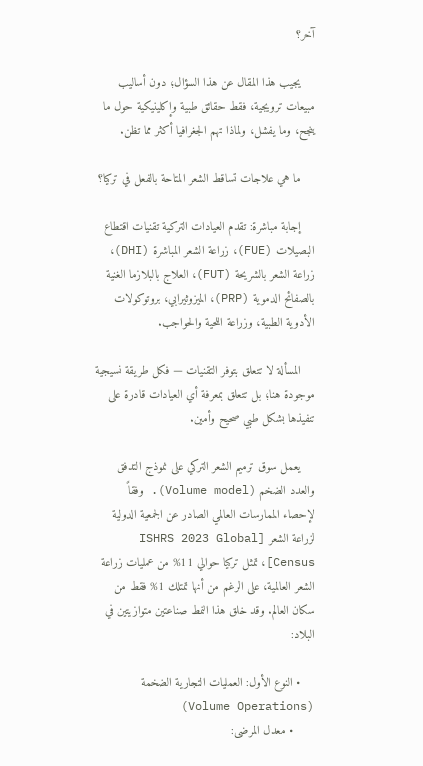آخر؟

    يجيب هذا المقال عن هذا السؤال؛ دون أساليب مبيعات ترويجية، فقط حقائق طبية وإكلينيكية حول ما ينجح، وما يفشل، ولماذا تهم الجغرافيا أكثر مما تظن.

    ما هي علاجات تساقط الشعر المتاحة بالفعل في تركيا؟

    إجابة مباشرة: تقدم العيادات التركية تقنيات اقتطاع البصيلات (FUE)، زراعة الشعر المباشرة (DHI)، زراعة الشعر بالشريحة (FUT)، العلاج بالبلازما الغنية بالصفائح الدموية (PRP)، الميزوثيرابي، بروتوكولات الأدوية الطبية، وزراعة اللحية والحواجب.

    المسألة لا تتعلق بتوفر التقنيات — فكل طريقة نسيجية موجودة هنا؛ بل تتعلق بمعرفة أي العيادات قادرة على تنفيذها بشكل طبي صحيح وأمين.

    يعمل سوق ترميم الشعر التركي على نموذج التدفق والعدد الضخم (Volume model). وفقاً لإحصاء الممارسات العالمي الصادر عن الجمعية الدولية لزراعة الشعر [ISHRS 2023 Global Census]، تمثل تركيا حوالي 11% من عمليات زراعة الشعر العالمية، على الرغم من أنها تمتلك 1% فقط من سكان العالم. وقد خلق هذا النمط صناعتين متوازيتين في البلاد:

    • النوع الأول: العمليات التجارية الضخمة (Volume Operations)
      • معدل المرضى: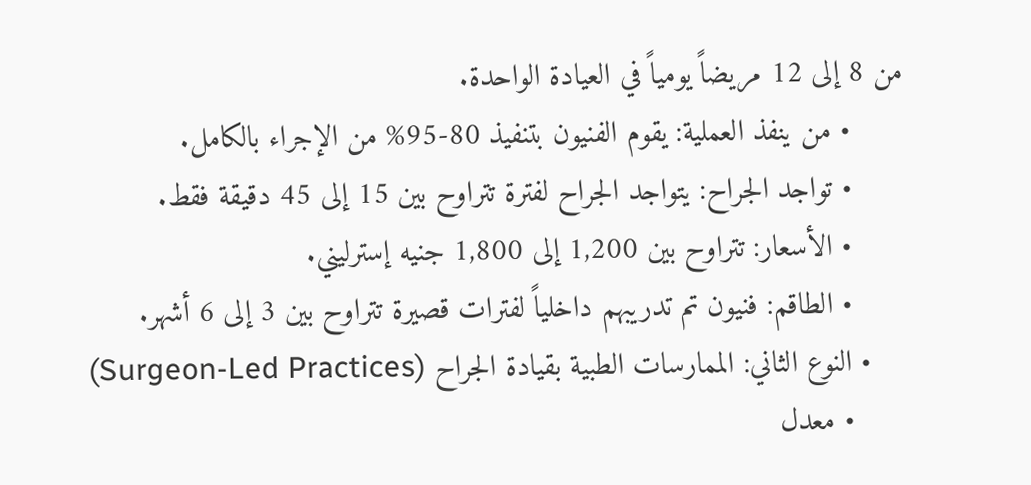من 8 إلى 12 مريضاً يومياً في العيادة الواحدة.
      • من ينفذ العملية: يقوم الفنيون بتنفيذ 80-95% من الإجراء بالكامل.
      • تواجد الجراح: يتواجد الجراح لفترة تتراوح بين 15 إلى 45 دقيقة فقط.
      • الأسعار: تتراوح بين 1,200 إلى 1,800 جنيه إسترليني.
      • الطاقم: فنيون تم تدريبهم داخلياً لفترات قصيرة تتراوح بين 3 إلى 6 أشهر.
    • النوع الثاني: الممارسات الطبية بقيادة الجراح (Surgeon-Led Practices)
      • معدل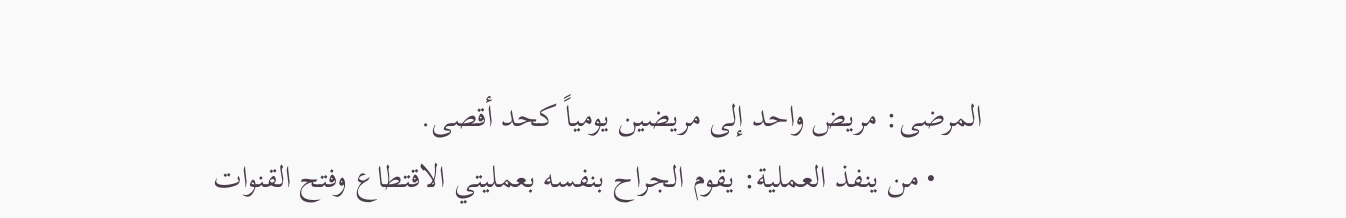المرضى: مريض واحد إلى مريضين يومياً كحد أقصى.
      • من ينفذ العملية: يقوم الجراح بنفسه بعمليتي الاقتطاع وفتح القنوات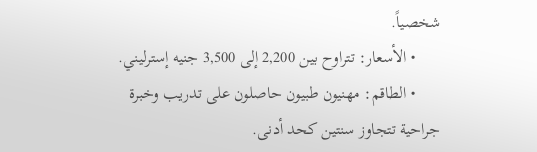شخصياً.
      • الأسعار: تتراوح بين 2,200 إلى 3,500 جنيه إسترليني.
      • الطاقم: مهنيون طبيون حاصلون على تدريب وخبرة جراحية تتجاوز سنتين كحد أدنى.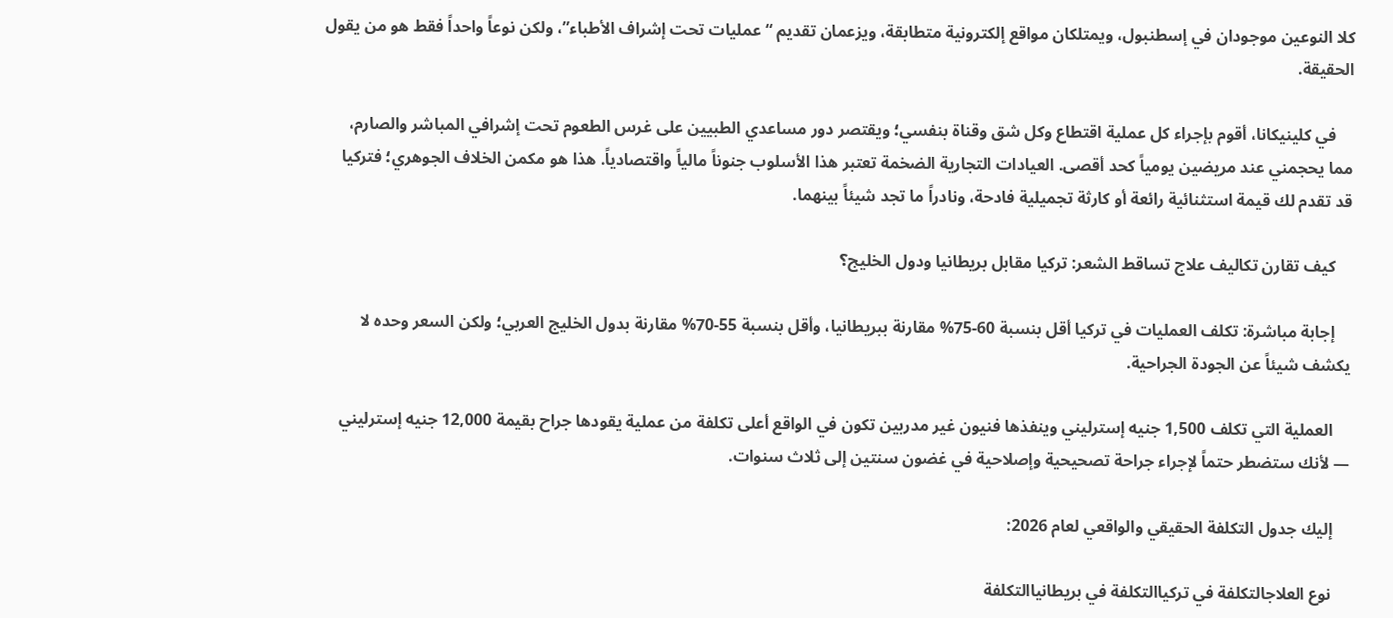كلا النوعين موجودان في إسطنبول، ويمتلكان مواقع إلكترونية متطابقة، ويزعمان تقديم “عمليات تحت إشراف الأطباء”، ولكن نوعاً واحداً فقط هو من يقول الحقيقة.

    في كلينيكانا، أقوم بإجراء كل عملية اقتطاع وكل شق وقناة بنفسي؛ ويقتصر دور مساعدي الطبيين على غرس الطعوم تحت إشرافي المباشر والصارم، مما يحجمني عند مريضين يومياً كحد أقصى. العيادات التجارية الضخمة تعتبر هذا الأسلوب جنوناً مالياً واقتصادياً. هذا هو مكمن الخلاف الجوهري؛ فتركيا قد تقدم لك قيمة استثنائية رائعة أو كارثة تجميلية فادحة، ونادراً ما تجد شيئاً بينهما.

    كيف تقارن تكاليف علاج تساقط الشعر: تركيا مقابل بريطانيا ودول الخليج؟

    إجابة مباشرة: تكلف العمليات في تركيا أقل بنسبة 60-75% مقارنة ببريطانيا، وأقل بنسبة 55-70% مقارنة بدول الخليج العربي؛ ولكن السعر وحده لا يكشف شيئاً عن الجودة الجراحية.

    العملية التي تكلف 1,500 جنيه إسترليني وينفذها فنيون غير مدربين تكون في الواقع أعلى تكلفة من عملية يقودها جراح بقيمة 12,000 جنيه إسترليني — لأنك ستضطر حتماً لإجراء جراحة تصحيحية وإصلاحية في غضون سنتين إلى ثلاث سنوات.

    إليك جدول التكلفة الحقيقي والواقعي لعام 2026:

    نوع العلاجالتكلفة في تركياالتكلفة في بريطانياالتكلفة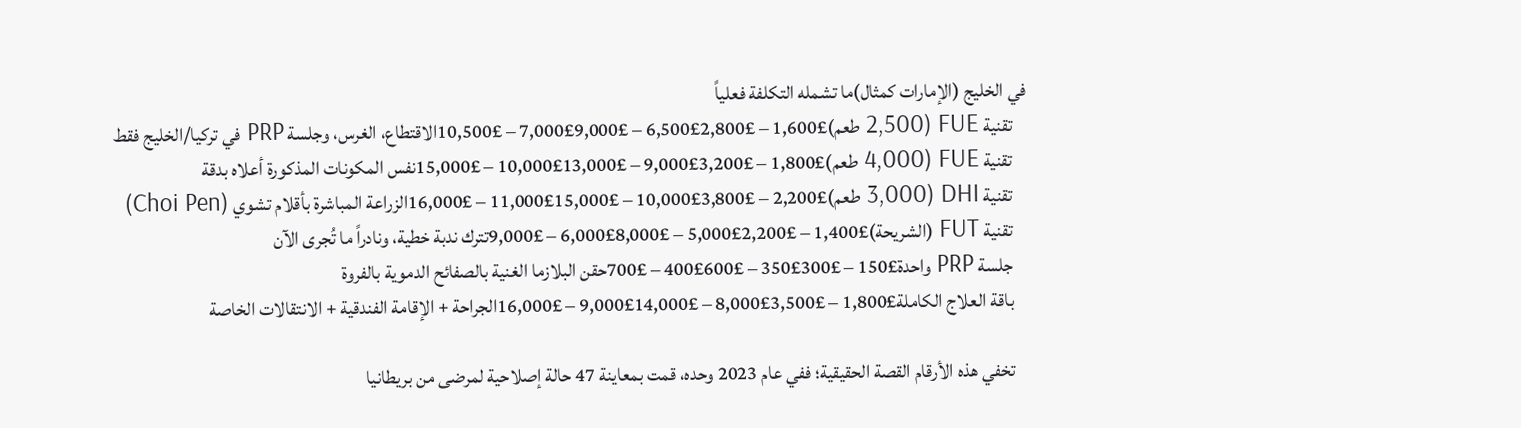في الخليج (الإمارات كمثال)ما تشمله التكلفة فعلياً
    تقنية FUE (2,500 طعم)£1,600 – £2,800£6,500 – £9,000£7,000 – £10,500الاقتطاع، الغرس، وجلسة PRP في تركيا/الخليج فقط
    تقنية FUE (4,000 طعم)£1,800 – £3,200£9,000 – £13,000£10,000 – £15,000نفس المكونات المذكورة أعلاه بدقة
    تقنية DHI (3,000 طعم)£2,200 – £3,800£10,000 – £15,000£11,000 – £16,000الزراعة المباشرة بأقلام تشوي (Choi Pen)
    تقنية FUT (الشريحة)£1,400 – £2,200£5,000 – £8,000£6,000 – £9,000تترك ندبة خطية، ونادراً ما تُجرى الآن
    جلسة PRP واحدة£150 – £300£350 – £600£400 – £700حقن البلازما الغنية بالصفائح الدموية بالفروة
    باقة العلاج الكاملة£1,800 – £3,500£8,000 – £14,000£9,000 – £16,000الجراحة + الإقامة الفندقية + الانتقالات الخاصة

    تخفي هذه الأرقام القصة الحقيقية؛ ففي عام 2023 وحده، قمت بمعاينة 47 حالة إصلاحية لمرضى من بريطانيا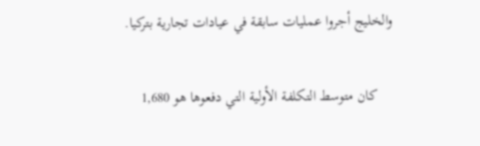والخليج أجروا عمليات سابقة في عيادات تجارية بتركيا.

    كان متوسط التكلفة الأولية التي دفعوها هو 1,680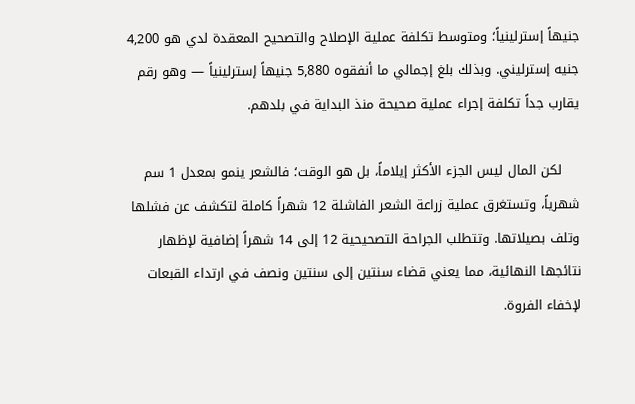جنيهاً إسترلينياً؛ ومتوسط تكلفة عملية الإصلاح والتصحيح المعقدة لدي هو 4,200 جنيه إسترليني. وبذلك بلغ إجمالي ما أنفقوه 5,880 جنيهاً إسترلينياً — وهو رقم يقارب جداً تكلفة إجراء عملية صحيحة منذ البداية في بلدهم.

    لكن المال ليس الجزء الأكثر إيلاماً، بل هو الوقت؛ فالشعر ينمو بمعدل 1 سم شهرياً، وتستغرق عملية زراعة الشعر الفاشلة 12 شهراً كاملة لتكشف عن فشلها وتلف بصيلاتها. وتتطلب الجراحة التصحيحية 12 إلى 14 شهراً إضافية لإظهار نتائجها النهائية، مما يعني قضاء سنتين إلى سنتين ونصف في ارتداء القبعات لإخفاء الفروة.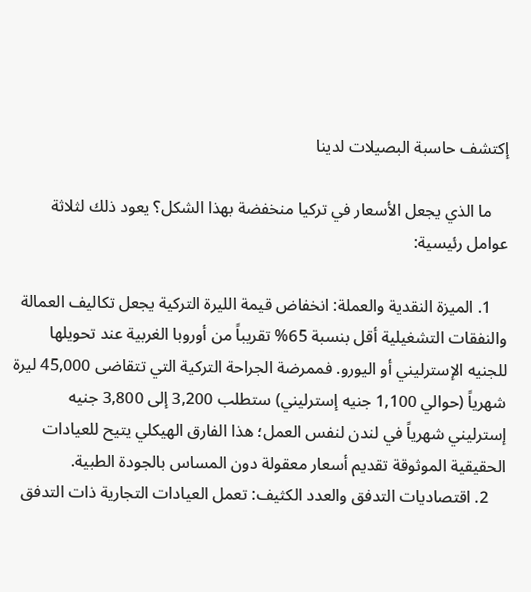إكتشف حاسبة البصيلات لدينا

    ما الذي يجعل الأسعار في تركيا منخفضة بهذا الشكل؟ يعود ذلك لثلاثة عوامل رئيسية:

    1. الميزة النقدية والعملة: انخفاض قيمة الليرة التركية يجعل تكاليف العمالة والنفقات التشغيلية أقل بنسبة 65% تقريباً من أوروبا الغربية عند تحويلها للجنيه الإسترليني أو اليورو. فممرضة الجراحة التركية التي تتقاضى 45,000 ليرة شهرياً (حوالي 1,100 جنيه إسترليني) ستطلب 3,200 إلى 3,800 جنيه إسترليني شهرياً في لندن لنفس العمل؛ هذا الفارق الهيكلي يتيح للعيادات الحقيقية الموثوقة تقديم أسعار معقولة دون المساس بالجودة الطبية.
    2. اقتصاديات التدفق والعدد الكثيف: تعمل العيادات التجارية ذات التدفق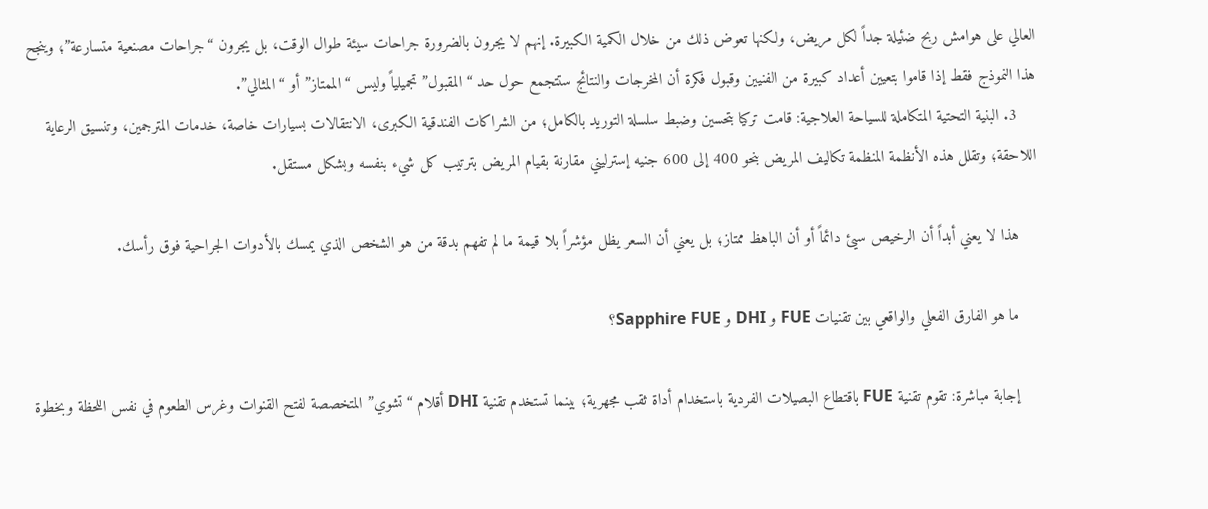العالي على هوامش ربح ضئيلة جداً لكل مريض، ولكنها تعوض ذلك من خلال الكمية الكبيرة. إنهم لا يجرون بالضرورة جراحات سيئة طوال الوقت، بل يجرون “جراحات مصنعية متسارعة”؛ وينجح هذا النموذج فقط إذا قاموا بتعيين أعداد كبيرة من الفنيين وقبول فكرة أن المخرجات والنتائج ستتجمع حول حد “المقبول” تجميلياً وليس “الممتاز” أو “المثالي”.
    3. البنية التحتية المتكاملة للسياحة العلاجية: قامت تركيا بتحسين وضبط سلسلة التوريد بالكامل؛ من الشراكات الفندقية الكبرى، الانتقالات بسيارات خاصة، خدمات المترجمين، وتنسيق الرعاية اللاحقة؛ وتقلل هذه الأنظمة المنظمة تكاليف المريض بنحو 400 إلى 600 جنيه إسترليني مقارنة بقيام المريض بترتيب كل شيء بنفسه وبشكل مستقل.

    هذا لا يعني أبداً أن الرخيص سيئ دائماً أو أن الباهظ ممتاز؛ بل يعني أن السعر يظل مؤشراً بلا قيمة ما لم تفهم بدقة من هو الشخص الذي يمسك بالأدوات الجراحية فوق رأسك.

    ما هو الفارق الفعلي والواقعي بين تقنيات FUE و DHI و Sapphire FUE؟

    إجابة مباشرة: تقوم تقنية FUE باقتطاع البصيلات الفردية باستخدام أداة ثقب مجهرية؛ بينما تستخدم تقنية DHI أقلام “تشوي” المتخصصة لفتح القنوات وغرس الطعوم في نفس اللحظة وبخطوة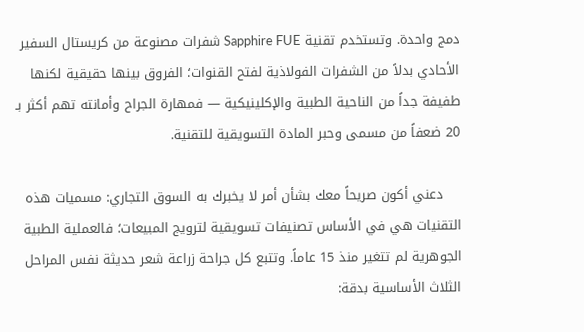دمج واحدة. وتستخدم تقنية Sapphire FUE شفرات مصنوعة من كريستال السفير الأحادي بدلاً من الشفرات الفولاذية لفتح القنوات؛ الفروق بينها حقيقية لكنها طفيفة جداً من الناحية الطبية والإكلينيكية — فمهارة الجراح وأمانته تهم أكثر بـ 20 ضعفاً من مسمى وحبر المادة التسويقية للتقنية.

    دعني أكون صريحاً معك بشأن أمر لا يخبرك به السوق التجاري: مسميات هذه التقنيات هي في الأساس تصنيفات تسويقية لترويج المبيعات؛ فالعملية الطبية الجوهرية لم تتغير منذ 15 عاماً. وتتبع كل جراحة زراعة شعر حديثة نفس المراحل الثلاث الأساسية بدقة: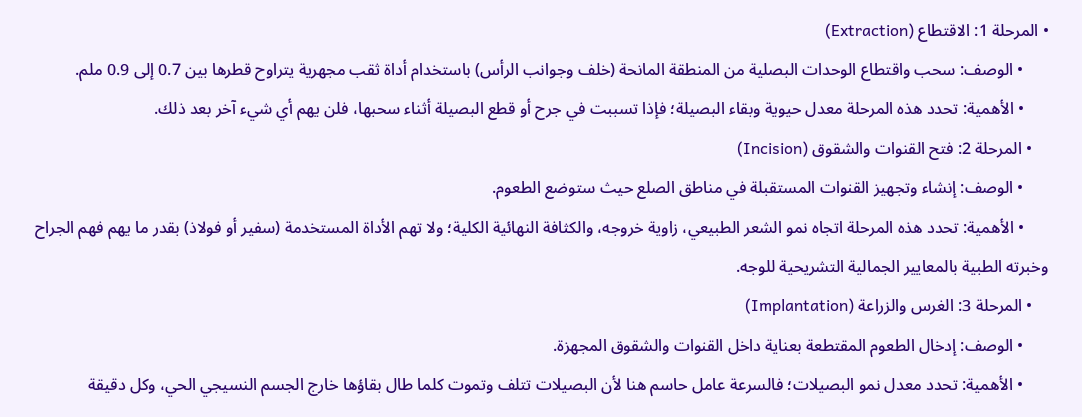• المرحلة 1: الاقتطاع (Extraction)
      • الوصف: سحب واقتطاع الوحدات البصلية من المنطقة المانحة (خلف وجوانب الرأس) باستخدام أداة ثقب مجهرية يتراوح قطرها بين 0.7 إلى 0.9 ملم.
      • الأهمية: تحدد هذه المرحلة معدل حيوية وبقاء البصيلة؛ فإذا تسببت في جرح أو قطع البصيلة أثناء سحبها، فلن يهم أي شيء آخر بعد ذلك.
    • المرحلة 2: فتح القنوات والشقوق (Incision)
      • الوصف: إنشاء وتجهيز القنوات المستقبلة في مناطق الصلع حيث ستوضع الطعوم.
      • الأهمية: تحدد هذه المرحلة اتجاه نمو الشعر الطبيعي، زاوية خروجه، والكثافة النهائية الكلية؛ ولا تهم الأداة المستخدمة (سفير أو فولاذ) بقدر ما يهم فهم الجراح وخبرته الطبية بالمعايير الجمالية التشريحية للوجه.
    • المرحلة 3: الغرس والزراعة (Implantation)
      • الوصف: إدخال الطعوم المقتطعة بعناية داخل القنوات والشقوق المجهزة.
      • الأهمية: تحدد معدل نمو البصيلات؛ فالسرعة عامل حاسم هنا لأن البصيلات تتلف وتموت كلما طال بقاؤها خارج الجسم النسيجي الحي، وكل دقيقة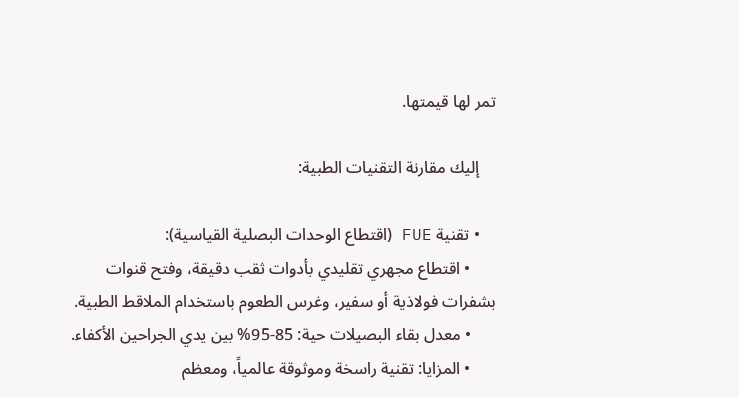تمر لها قيمتها.

    إليك مقارنة التقنيات الطبية:

    • تقنية FUE (اقتطاع الوحدات البصلية القياسية):
      • اقتطاع مجهري تقليدي بأدوات ثقب دقيقة، وفتح قنوات بشفرات فولاذية أو سفير، وغرس الطعوم باستخدام الملاقط الطبية.
      • معدل بقاء البصيلات حية: 85-95% بين يدي الجراحين الأكفاء.
      • المزايا: تقنية راسخة وموثوقة عالمياً، ومعظم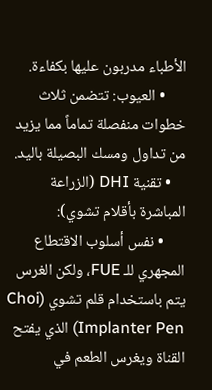الأطباء مدربون عليها بكفاءة.
      • العيوب: تتضمن ثلاث خطوات منفصلة تماماً مما يزيد من تداول ومسك البصيلة باليد.
    • تقنية DHI (الزراعة المباشرة بأقلام تشوي):
      • نفس أسلوب الاقتطاع المجهري للـ FUE، ولكن الغرس يتم باستخدام قلم تشوي (Choi Implanter Pen) الذي يفتح القناة ويغرس الطعم في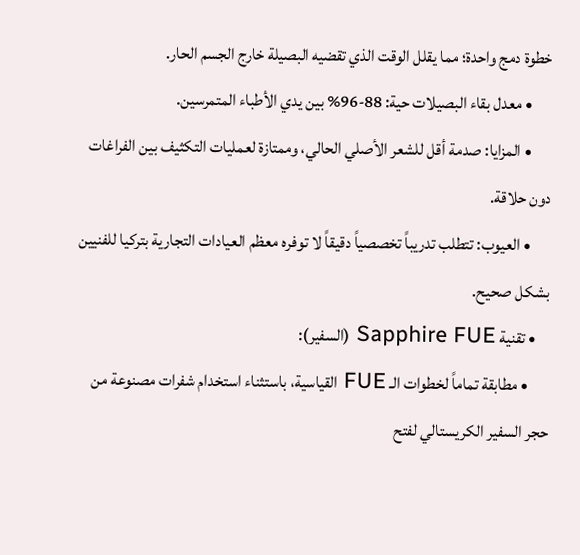خطوة دمج واحدة؛ مما يقلل الوقت الذي تقضيه البصيلة خارج الجسم الحار.
      • معدل بقاء البصيلات حية: 88-96% بين يدي الأطباء المتمرسين.
      • المزايا: صدمة أقل للشعر الأصلي الحالي، وممتازة لعمليات التكثيف بين الفراغات دون حلاقة.
      • العيوب: تتطلب تدريباً تخصصياً دقيقاً لا توفره معظم العيادات التجارية بتركيا للفنيين بشكل صحيح.
    • تقنية Sapphire FUE (السفير):
      • مطابقة تماماً لخطوات الـ FUE القياسية، باستثناء استخدام شفرات مصنوعة من حجر السفير الكريستالي لفتح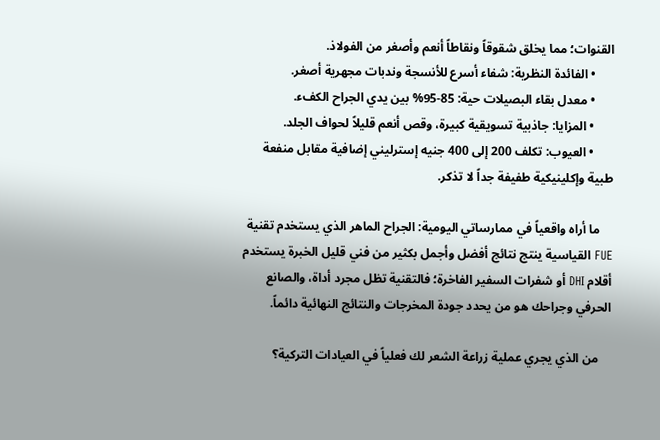القنوات؛ مما يخلق شقوقاً ونقاطاً أنعم وأصغر من الفولاذ.
      • الفائدة النظرية: شفاء أسرع للأنسجة وندبات مجهرية أصغر.
      • معدل بقاء البصيلات حية: 85-95% بين يدي الجراح الكفء.
      • المزايا: جاذبية تسويقية كبيرة، وقص أنعم قليلاً لحواف الجلد.
      • العيوب: تكلف 200 إلى 400 جنيه إسترليني إضافية مقابل منفعة طبية وإكلينيكية طفيفة جداً لا تذكر.

    ما أراه واقعياً في ممارساتي اليومية: الجراح الماهر الذي يستخدم تقنية FUE القياسية ينتج نتائج أفضل وأجمل بكثير من فني قليل الخبرة يستخدم أقلام DHI أو شفرات السفير الفاخرة؛ فالتقنية تظل مجرد أداة، والصانع الحرفي وجراحك هو من يحدد جودة المخرجات والنتائج النهائية دائماً.

    من الذي يجري عملية زراعة الشعر لك فعلياً في العيادات التركية؟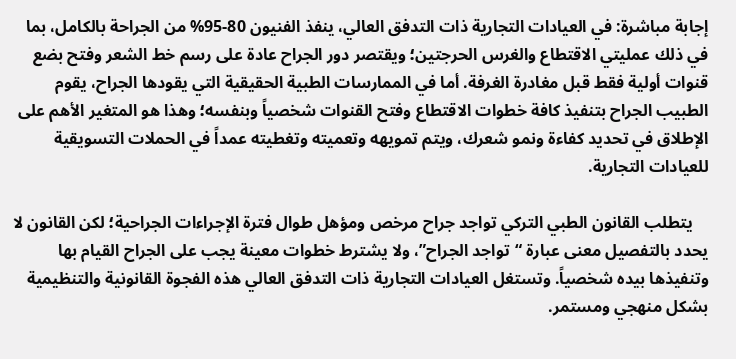إجابة مباشرة: في العيادات التجارية ذات التدفق العالي، ينفذ الفنيون 80-95% من الجراحة بالكامل، بما في ذلك عمليتي الاقتطاع والغرس الحرجتين؛ ويقتصر دور الجراح عادة على رسم خط الشعر وفتح بضع قنوات أولية فقط قبل مغادرة الغرفة. أما في الممارسات الطبية الحقيقية التي يقودها الجراح، يقوم الطبيب الجراح بتنفيذ كافة خطوات الاقتطاع وفتح القنوات شخصياً وبنفسه؛ وهذا هو المتغير الأهم على الإطلاق في تحديد كفاءة ونمو شعرك، ويتم تمويهه وتعميته وتغطيته عمداً في الحملات التسويقية للعيادات التجارية.

    يتطلب القانون الطبي التركي تواجد جراح مرخص ومؤهل طوال فترة الإجراءات الجراحية؛ لكن القانون لا يحدد بالتفصيل معنى عبارة “تواجد الجراح”، ولا يشترط خطوات معينة يجب على الجراح القيام بها وتنفيذها بيده شخصياً. وتستغل العيادات التجارية ذات التدفق العالي هذه الفجوة القانونية والتنظيمية بشكل منهجي ومستمر.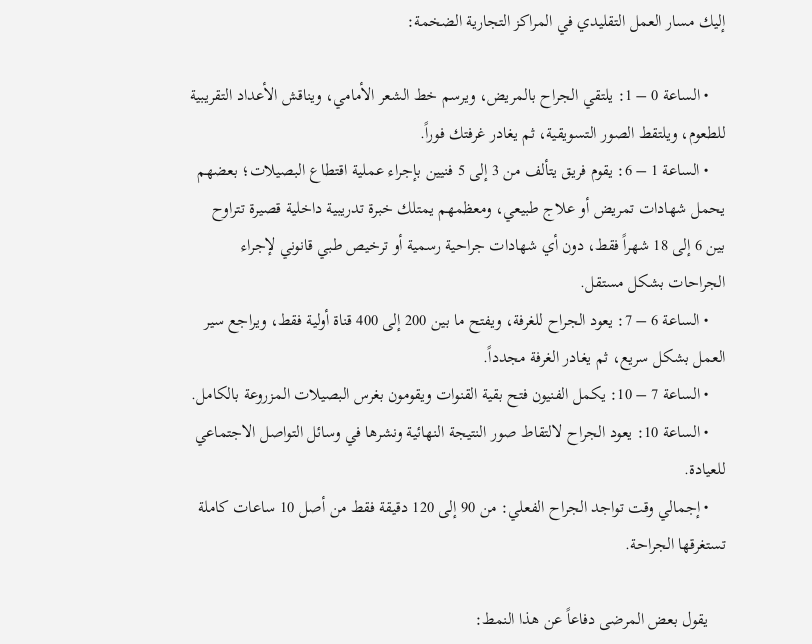إليك مسار العمل التقليدي في المراكز التجارية الضخمة:

    • الساعة 0 – 1: يلتقي الجراح بالمريض، ويرسم خط الشعر الأمامي، ويناقش الأعداد التقريبية للطعوم، ويلتقط الصور التسويقية، ثم يغادر غرفتك فوراً.
    • الساعة 1 – 6: يقوم فريق يتألف من 3 إلى 5 فنيين بإجراء عملية اقتطاع البصيلات؛ بعضهم يحمل شهادات تمريض أو علاج طبيعي، ومعظمهم يمتلك خبرة تدريبية داخلية قصيرة تتراوح بين 6 إلى 18 شهراً فقط، دون أي شهادات جراحية رسمية أو ترخيص طبي قانوني لإجراء الجراحات بشكل مستقل.
    • الساعة 6 – 7: يعود الجراح للغرفة، ويفتح ما بين 200 إلى 400 قناة أولية فقط، ويراجع سير العمل بشكل سريع، ثم يغادر الغرفة مجدداً.
    • الساعة 7 – 10: يكمل الفنيون فتح بقية القنوات ويقومون بغرس البصيلات المزروعة بالكامل.
    • الساعة 10: يعود الجراح لالتقاط صور النتيجة النهائية ونشرها في وسائل التواصل الاجتماعي للعيادة.
    • إجمالي وقت تواجد الجراح الفعلي: من 90 إلى 120 دقيقة فقط من أصل 10 ساعات كاملة تستغرقها الجراحة.

    يقول بعض المرضى دفاعاً عن هذا النمط: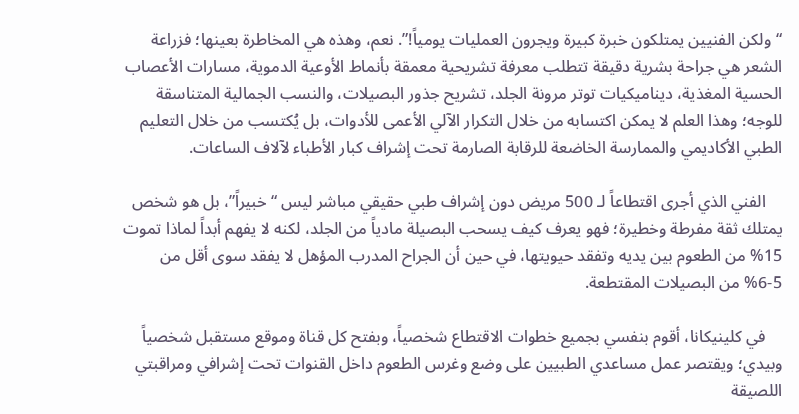“ولكن الفنيين يمتلكون خبرة كبيرة ويجرون العمليات يومياً!”. نعم، وهذه هي المخاطرة بعينها؛ فزراعة الشعر هي جراحة بشرية دقيقة تتطلب معرفة تشريحية معمقة بأنماط الأوعية الدموية، مسارات الأعصاب الحسية المغذية، ديناميكيات توتر مرونة الجلد، تشريح جذور البصيلات، والنسب الجمالية المتناسقة للوجه؛ وهذا العلم لا يمكن اكتسابه من خلال التكرار الآلي الأعمى للأدوات، بل يُكتسب من خلال التعليم الطبي الأكاديمي والممارسة الخاضعة للرقابة الصارمة تحت إشراف كبار الأطباء لآلاف الساعات.

    الفني الذي أجرى اقتطاعاً لـ 500 مريض دون إشراف طبي حقيقي مباشر ليس “خبيراً”، بل هو شخص يمتلك ثقة مفرطة وخطيرة؛ فهو يعرف كيف يسحب البصيلة مادياً من الجلد، لكنه لا يفهم أبداً لماذا تموت 15% من الطعوم بين يديه وتفقد حيويتها، في حين أن الجراح المدرب المؤهل لا يفقد سوى أقل من 5-6% من البصيلات المقتطعة.

    في كلينيكانا، أقوم بنفسي بجميع خطوات الاقتطاع شخصياً، وبفتح كل قناة وموقع مستقبل شخصياً وبيدي؛ ويقتصر عمل مساعدي الطبيين على وضع وغرس الطعوم داخل القنوات تحت إشرافي ومراقبتي اللصيقة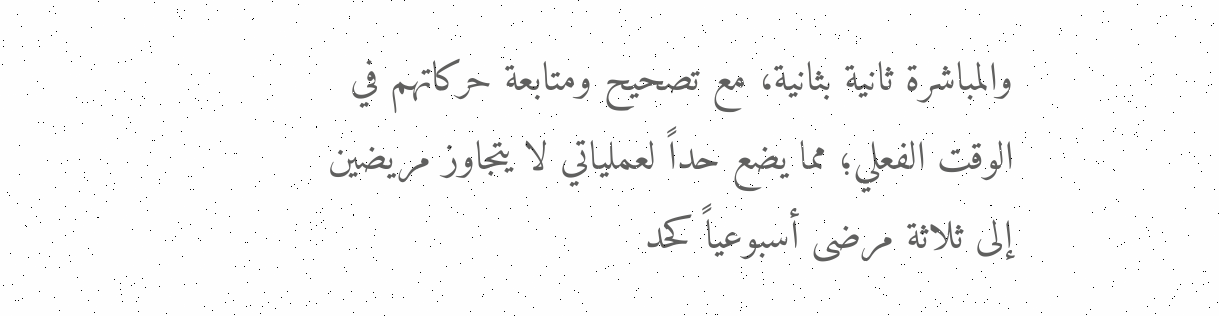والمباشرة ثانية بثانية، مع تصحيح ومتابعة حركاتهم في الوقت الفعلي؛ مما يضع حداً لعملياتي لا يتجاوز مريضين إلى ثلاثة مرضى أسبوعياً كحد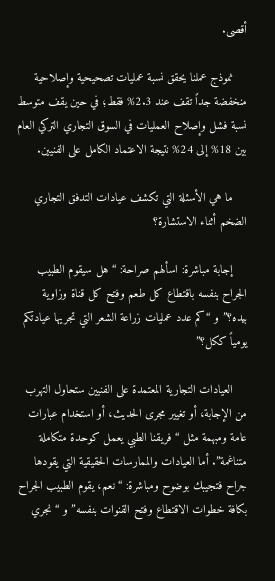أقصى.

    نموذج عملنا يحقق نسبة عمليات تصحيحية وإصلاحية منخفضة جداً تقف عند 2.3% فقط؛ في حين يقف متوسط نسبة فشل وإصلاح العمليات في السوق التجاري التركي العام بين 18% إلى 24% نتيجة الاعتماد الكامل على الفنيين.

    ما هي الأسئلة التي تكشف عيادات التدفق التجاري الضخم أثناء الاستشارة؟

    إجابة مباشرة: اسألهم صراحة: “هل سيقوم الطبيب الجراح بنفسه باقتطاع كل طعم وفتح كل قناة وزاوية بيده؟” و “كم عدد عمليات زراعة الشعر التي تجريها عيادتكم يومياً ككل؟”

    العيادات التجارية المعتمدة على الفنيين ستحاول التهرب من الإجابة، أو تغيير مجرى الحديث، أو استخدام عبارات عامة ومبهمة مثل “فريقنا الطبي يعمل كوحدة متكاملة متناغمة”. أما العيادات والممارسات الحقيقية التي يقودها جراح فتجيبك بوضوح ومباشرة: “نعم، يقوم الطبيب الجراح بكافة خطوات الاقتطاع وفتح القنوات بنفسه” و “نجري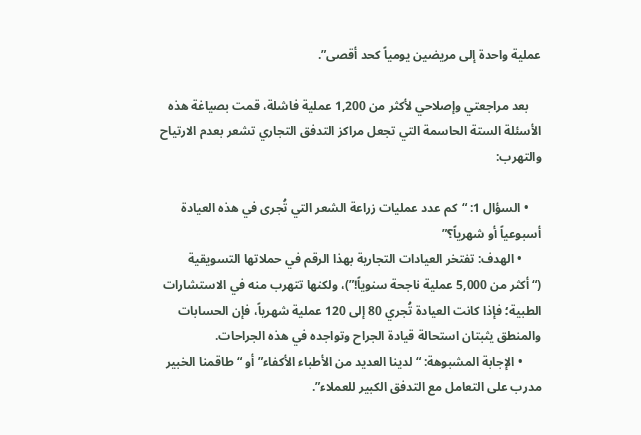عملية واحدة إلى مريضين يومياً كحد أقصى”.

    بعد مراجعتي وإصلاحي لأكثر من 1,200 عملية فاشلة، قمت بصياغة هذه الأسئلة الستة الحاسمة التي تجعل مراكز التدفق التجاري تشعر بعدم الارتياح والتهرب:

    • السؤال 1: “كم عدد عمليات زراعة الشعر التي تُجرى في هذه العيادة أسبوعياً أو شهرياً؟”
      • الهدف: تفتخر العيادات التجارية بهذا الرقم في حملاتها التسويقية (“أكثر من 5,000 عملية ناجحة سنوياً!”)، ولكنها تتهرب منه في الاستشارات الطبية؛ فإذا كانت العيادة تُجري 80 إلى 120 عملية شهرياً، فإن الحسابات والمنطق يثبتان استحالة قيادة الجراح وتواجده في هذه الجراحات.
      • الإجابة المشبوهة: “لدينا العديد من الأطباء الأكفاء” أو “طاقمنا الخبير مدرب على التعامل مع التدفق الكبير للعملاء”.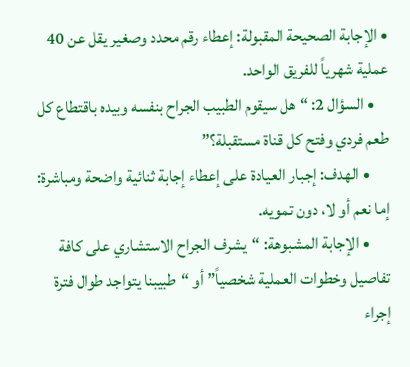• الإجابة الصحيحة المقبولة: إعطاء رقم محدد وصغير يقل عن 40 عملية شهرياً للفريق الواحد.
    • السؤال 2: “هل سيقوم الطبيب الجراح بنفسه وبيده باقتطاع كل طعم فردي وفتح كل قناة مستقبلة؟”
      • الهدف: إجبار العيادة على إعطاء إجابة ثنائية واضحة ومباشرة: إما نعم أو لا، دون تمويه.
      • الإجابة المشبوهة: “يشرف الجراح الاستشاري على كافة تفاصيل وخطوات العملية شخصياً” أو “طبيبنا يتواجد طوال فترة إجراء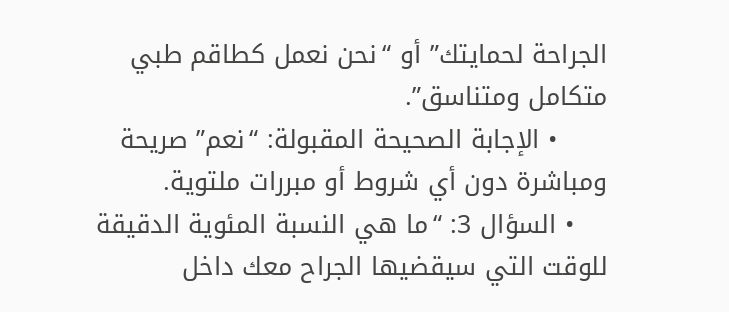الجراحة لحمايتك” أو “نحن نعمل كطاقم طبي متكامل ومتناسق”.
      • الإجابة الصحيحة المقبولة: “نعم” صريحة ومباشرة دون أي شروط أو مبررات ملتوية.
    • السؤال 3: “ما هي النسبة المئوية الدقيقة للوقت التي سيقضيها الجراح معك داخل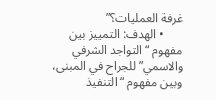غرفة العمليات؟”
      • الهدف: التمييز بين مفهوم “التواجد الشرفي والاسمي” للجراح في المبنى، وبين مفهوم “التنفيذ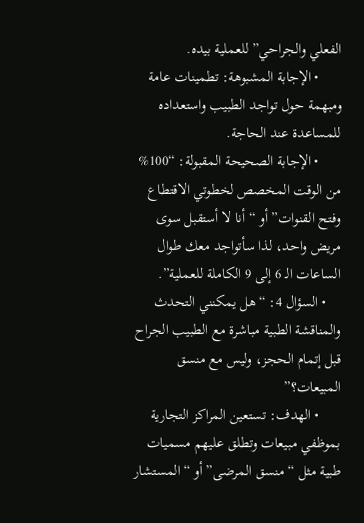الفعلي والجراحي” للعملية بيده.
      • الإجابة المشبوهة: تطمينات عامة ومبهمة حول تواجد الطبيب واستعداده للمساعدة عند الحاجة.
      • الإجابة الصحيحة المقبولة: “100% من الوقت المخصص لخطوتي الاقتطاع وفتح القنوات” أو “أنا لا أستقبل سوى مريض واحد، لذا سأتواجد معك طوال الساعات الـ 6 إلى 9 الكاملة للعملية”.
    • السؤال 4: “هل يمكنني التحدث والمناقشة الطبية مباشرة مع الطبيب الجراح قبل إتمام الحجز، وليس مع منسق المبيعات؟”
      • الهدف: تستعين المراكز التجارية بموظفي مبيعات وتطلق عليهم مسميات طبية مثل “منسق المرضى” أو “المستشار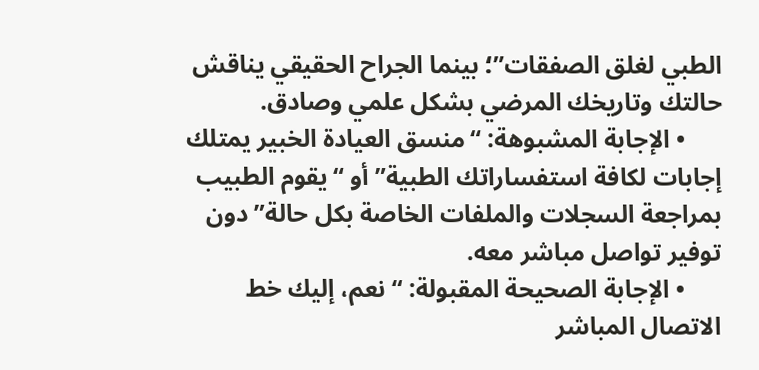الطبي لغلق الصفقات”؛ بينما الجراح الحقيقي يناقش حالتك وتاريخك المرضي بشكل علمي وصادق.
      • الإجابة المشبوهة: “منسق العيادة الخبير يمتلك إجابات لكافة استفساراتك الطبية” أو “يقوم الطبيب بمراجعة السجلات والملفات الخاصة بكل حالة” دون توفير تواصل مباشر معه.
      • الإجابة الصحيحة المقبولة: “نعم، إليك خط الاتصال المباشر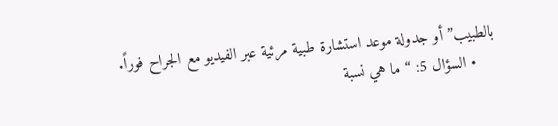بالطبيب” أو جدولة موعد استشارة طبية مرئية عبر الفيديو مع الجراح فوراً.
    • السؤال 5: “ما هي نسبة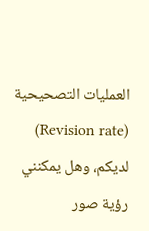العمليات التصحيحية (Revision rate) لديكم، وهل يمكنني رؤية صور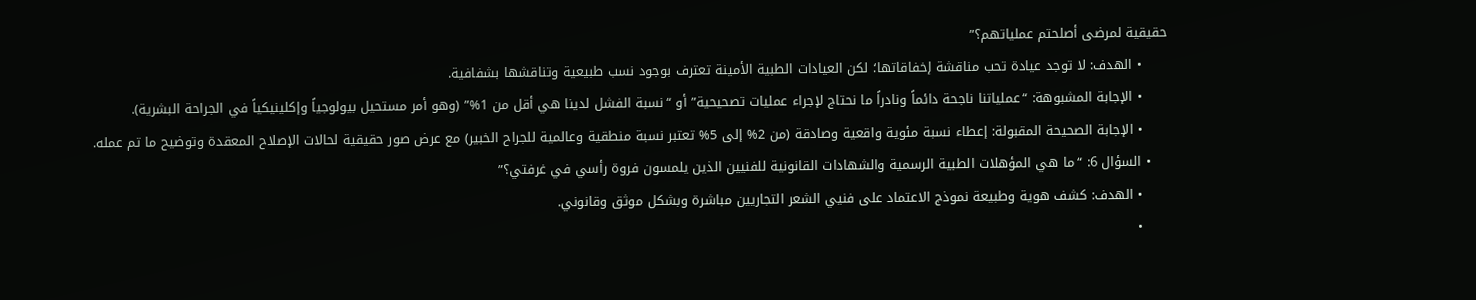حقيقية لمرضى أصلحتم عملياتهم؟”
      • الهدف: لا توجد عيادة تحب مناقشة إخفاقاتها؛ لكن العيادات الطبية الأمينة تعترف بوجود نسب طبيعية وتناقشها بشفافية.
      • الإجابة المشبوهة: “عملياتنا ناجحة دائماً ونادراً ما نحتاج لإجراء عمليات تصحيحية” أو “نسبة الفشل لدينا هي أقل من 1%” (وهو أمر مستحيل بيولوجياً وإكلينيكياً في الجراحة البشرية).
      • الإجابة الصحيحة المقبولة: إعطاء نسبة مئوية واقعية وصادقة (من 2% إلى 5% تعتبر نسبة منطقية وعالمية للجراح الخبير) مع عرض صور حقيقية لحالات الإصلاح المعقدة وتوضيح ما تم عمله.
    • السؤال 6: “ما هي المؤهلات الطبية الرسمية والشهادات القانونية للفنيين الذين يلمسون فروة رأسي في غرفتي؟”
      • الهدف: كشف هوية وطبيعة نموذج الاعتماد على فنيي الشعر التجاريين مباشرة وبشكل موثق وقانوني.
      •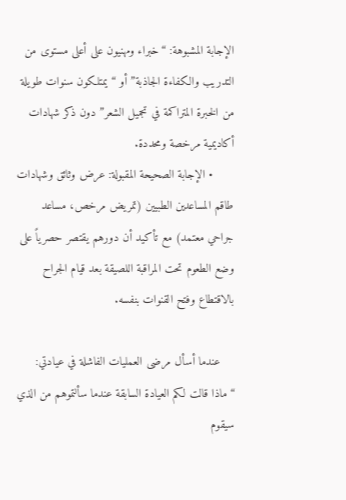الإجابة المشبوهة: “خبراء ومهنيون على أعلى مستوى من التدريب والكفاءة الجاذبة” أو “يمتلكون سنوات طويلة من الخبرة المتراكمة في تجميل الشعر” دون ذكر شهادات أكاديمية مرخصة ومحددة.
      • الإجابة الصحيحة المقبولة: عرض وثائق وشهادات طاقم المساعدين الطبيين (تمريض مرخص، مساعد جراحي معتمد) مع تأكيد أن دورهم يقتصر حصرياً على وضع الطعوم تحت المراقبة اللصيقة بعد قيام الجراح بالاقتطاع وفتح القنوات بنفسه.

    عندما أسأل مرضى العمليات الفاشلة في عيادتي: “ماذا قالت لكم العيادة السابقة عندما سألتموهم من الذي سيقوم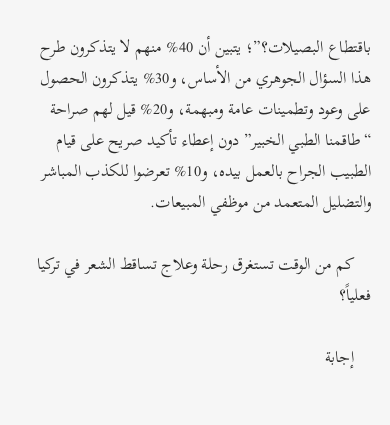باقتطاع البصيلات؟”؛ يتبين أن 40% منهم لا يتذكرون طرح هذا السؤال الجوهري من الأساس، و30% يتذكرون الحصول على وعود وتطمينات عامة ومبهمة، و20% قيل لهم صراحة “طاقمنا الطبي الخبير” دون إعطاء تأكيد صريح على قيام الطبيب الجراح بالعمل بيده، و10% تعرضوا للكذب المباشر والتضليل المتعمد من موظفي المبيعات.

    كم من الوقت تستغرق رحلة وعلاج تساقط الشعر في تركيا فعلياً؟

    إجابة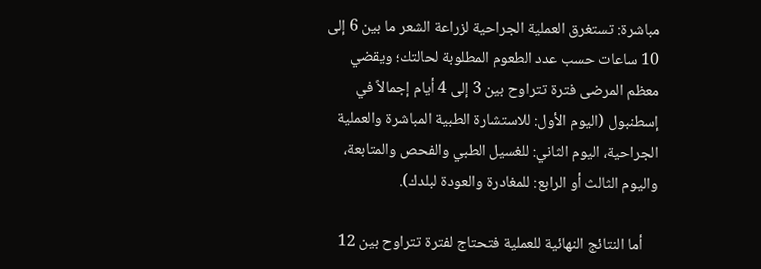مباشرة: تستغرق العملية الجراحية لزراعة الشعر ما بين 6 إلى 10 ساعات حسب عدد الطعوم المطلوبة لحالتك؛ ويقضي معظم المرضى فترة تتراوح بين 3 إلى 4 أيام إجمالاً في إسطنبول (اليوم الأول: للاستشارة الطبية المباشرة والعملية الجراحية، اليوم الثاني: للغسيل الطبي والفحص والمتابعة، واليوم الثالث أو الرابع: للمغادرة والعودة لبلدك).

    أما النتائج النهائية للعملية فتحتاج لفترة تتراوح بين 12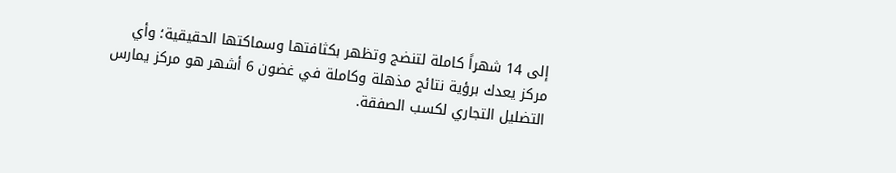إلى 14 شهراً كاملة لتنضج وتظهر بكثافتها وسماكتها الحقيقية؛ وأي مركز يعدك برؤية نتائج مذهلة وكاملة في غضون 6 أشهر هو مركز يمارس التضليل التجاري لكسب الصفقة.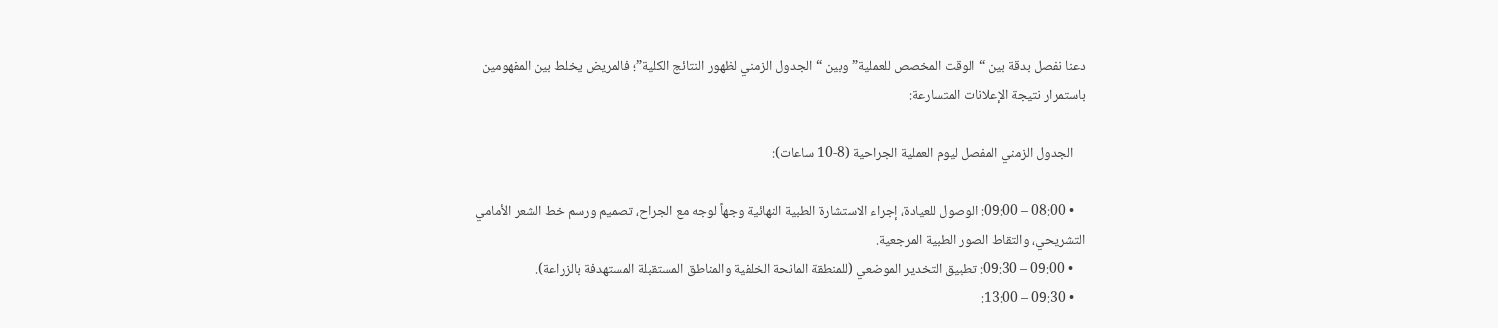دعنا نفصل بدقة بين “الوقت المخصص للعملية” وبين “الجدول الزمني لظهور النتائج الكلية”؛ فالمريض يخلط بين المفهومين باستمرار نتيجة الإعلانات المتسارعة:

    الجدول الزمني المفصل ليوم العملية الجراحية (8-10 ساعات):

    • 08:00 – 09:00: الوصول للعيادة، إجراء الاستشارة الطبية النهائية وجهاً لوجه مع الجراح، تصميم ورسم خط الشعر الأمامي التشريحي، والتقاط الصور الطبية المرجعية.
    • 09:00 – 09:30: تطبيق التخدير الموضعي (للمنطقة المانحة الخلفية والمناطق المستقبلة المستهدفة بالزراعة).
    • 09:30 – 13:00: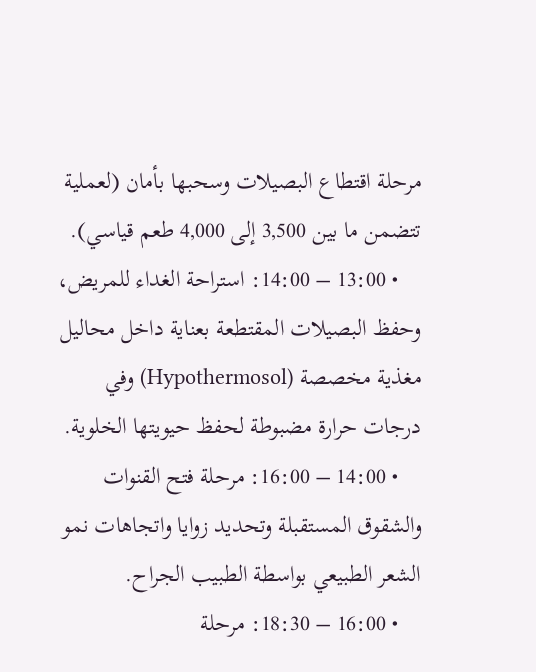مرحلة اقتطاع البصيلات وسحبها بأمان (لعملية تتضمن ما بين 3,500 إلى 4,000 طعم قياسي).
    • 13:00 – 14:00: استراحة الغداء للمريض، وحفظ البصيلات المقتطعة بعناية داخل محاليل مغذية مخصصة (Hypothermosol) وفي درجات حرارة مضبوطة لحفظ حيويتها الخلوية.
    • 14:00 – 16:00: مرحلة فتح القنوات والشقوق المستقبلة وتحديد زوايا واتجاهات نمو الشعر الطبيعي بواسطة الطبيب الجراح.
    • 16:00 – 18:30: مرحلة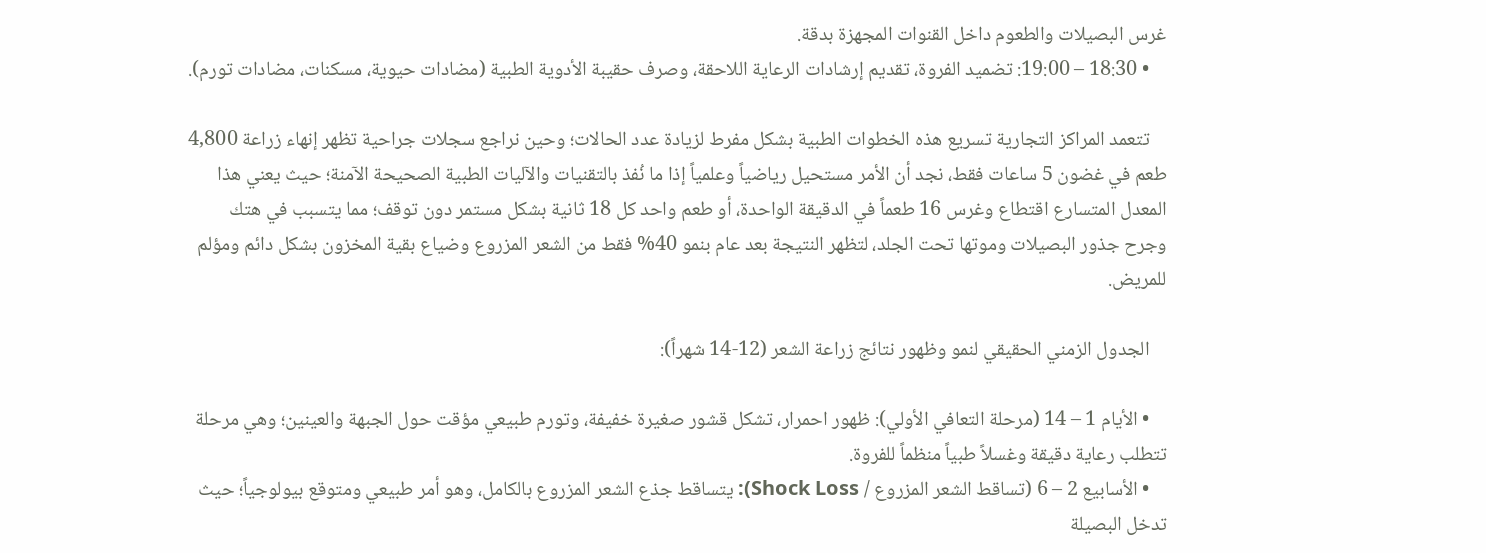غرس البصيلات والطعوم داخل القنوات المجهزة بدقة.
    • 18:30 – 19:00: تضميد الفروة، تقديم إرشادات الرعاية اللاحقة، وصرف حقيبة الأدوية الطبية (مضادات حيوية، مسكنات، مضادات تورم).

    تتعمد المراكز التجارية تسريع هذه الخطوات الطبية بشكل مفرط لزيادة عدد الحالات؛ وحين نراجع سجلات جراحية تظهر إنهاء زراعة 4,800 طعم في غضون 5 ساعات فقط، نجد أن الأمر مستحيل رياضياً وعلمياً إذا ما نُفذ بالتقنيات والآليات الطبية الصحيحة الآمنة؛ حيث يعني هذا المعدل المتسارع اقتطاع وغرس 16 طعماً في الدقيقة الواحدة، أو طعم واحد كل 18 ثانية بشكل مستمر دون توقف؛ مما يتسبب في هتك وجرح جذور البصيلات وموتها تحت الجلد، لتظهر النتيجة بعد عام بنمو 40% فقط من الشعر المزروع وضياع بقية المخزون بشكل دائم ومؤلم للمريض.

    الجدول الزمني الحقيقي لنمو وظهور نتائج زراعة الشعر (12-14 شهراً):

    • الأيام 1 – 14 (مرحلة التعافي الأولي): ظهور احمرار، تشكل قشور صغيرة خفيفة، وتورم طبيعي مؤقت حول الجبهة والعينين؛ وهي مرحلة تتطلب رعاية دقيقة وغسلاً طبياً منظماً للفروة.
    • الأسابيع 2 – 6 (تساقط الشعر المزروع / Shock Loss): يتساقط جذع الشعر المزروع بالكامل، وهو أمر طبيعي ومتوقع بيولوجياً؛ حيث تدخل البصيلة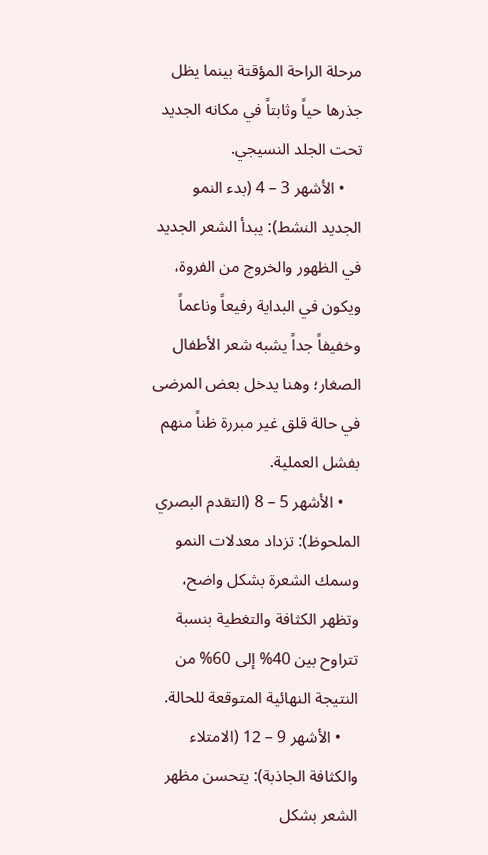مرحلة الراحة المؤقتة بينما يظل جذرها حياً وثابتاً في مكانه الجديد تحت الجلد النسيجي.
    • الأشهر 3 – 4 (بدء النمو الجديد النشط): يبدأ الشعر الجديد في الظهور والخروج من الفروة، ويكون في البداية رفيعاً وناعماً وخفيفاً جداً يشبه شعر الأطفال الصغار؛ وهنا يدخل بعض المرضى في حالة قلق غير مبررة ظناً منهم بفشل العملية.
    • الأشهر 5 – 8 (التقدم البصري الملحوظ): تزداد معدلات النمو وسمك الشعرة بشكل واضح، وتظهر الكثافة والتغطية بنسبة تتراوح بين 40% إلى 60% من النتيجة النهائية المتوقعة للحالة.
    • الأشهر 9 – 12 (الامتلاء والكثافة الجاذبة): يتحسن مظهر الشعر بشكل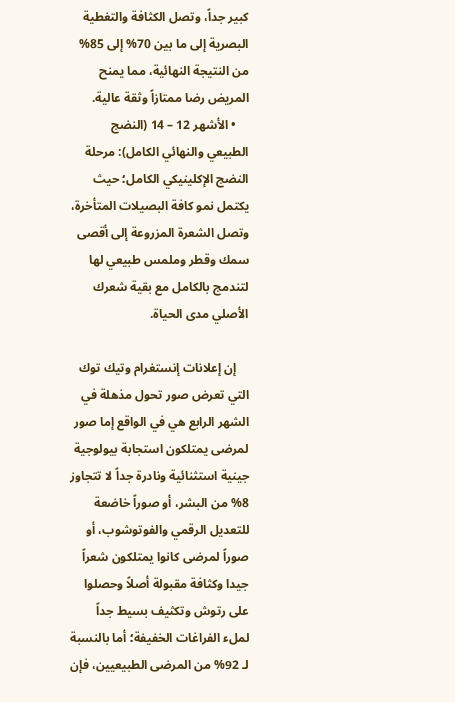كبير جداً، وتصل الكثافة والتغطية البصرية إلى ما بين 70% إلى 85% من النتيجة النهائية، مما يمنح المريض رضا ممتازاً وثقة عالية.
    • الأشهر 12 – 14 (النضج الطبيعي والنهائي الكامل): مرحلة النضج الإكلينيكي الكامل؛ حيث يكتمل نمو كافة البصيلات المتأخرة، وتصل الشعرة المزروعة إلى أقصى سمك وقطر وملمس طبيعي لها لتندمج بالكامل مع بقية شعرك الأصلي مدى الحياة.

    إن إعلانات إنستغرام وتيك توك التي تعرض صور تحول مذهلة في الشهر الرابع هي في الواقع إما صور لمرضى يمتلكون استجابة بيولوجية جينية استثنائية ونادرة جداً لا تتجاوز 8% من البشر، أو صوراً خاضعة للتعديل الرقمي والفوتوشوب، أو صوراً لمرضى كانوا يمتلكون شعراً جيدا وكثافة مقبولة أصلاً وحصلوا على رتوش وتكثيف بسيط جداً لملء الفراغات الخفيفة؛ أما بالنسبة لـ 92% من المرضى الطبيعيين، فإن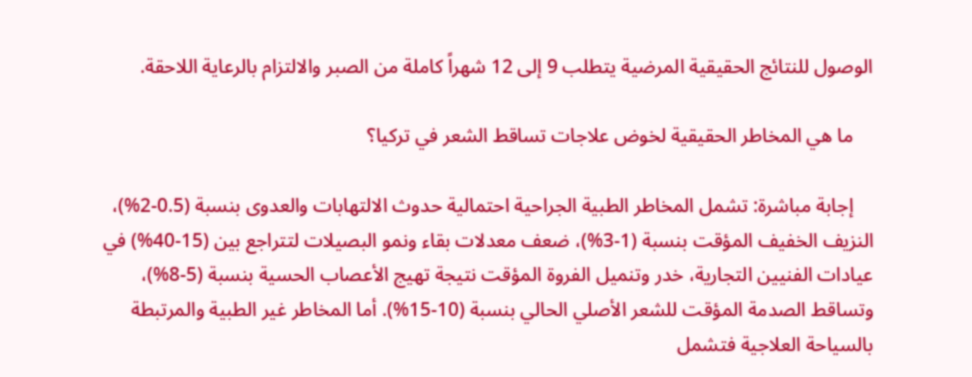الوصول للنتائج الحقيقية المرضية يتطلب 9 إلى 12 شهراً كاملة من الصبر والالتزام بالرعاية اللاحقة.

    ما هي المخاطر الحقيقية لخوض علاجات تساقط الشعر في تركيا؟

    إجابة مباشرة: تشمل المخاطر الطبية الجراحية احتمالية حدوث الالتهابات والعدوى بنسبة (0.5-2%)، النزيف الخفيف المؤقت بنسبة (1-3%)، ضعف معدلات بقاء ونمو البصيلات لتتراجع بين (15-40%) في عيادات الفنيين التجارية، خدر وتنميل الفروة المؤقت نتيجة تهيج الأعصاب الحسية بنسبة (5-8%)، وتساقط الصدمة المؤقت للشعر الأصلي الحالي بنسبة (10-15%). أما المخاطر غير الطبية والمرتبطة بالسياحة العلاجية فتشمل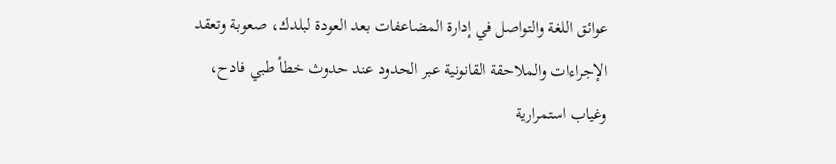عوائق اللغة والتواصل في إدارة المضاعفات بعد العودة لبلدك، صعوبة وتعقد الإجراءات والملاحقة القانونية عبر الحدود عند حدوث خطأ طبي فادح، وغياب استمرارية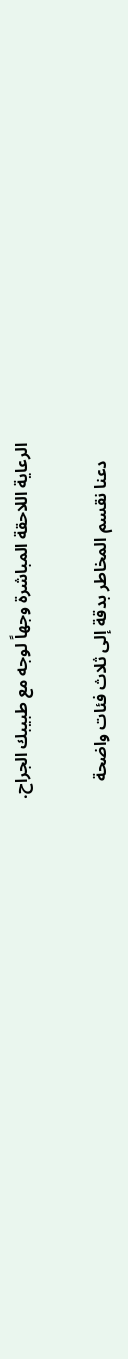الرعاية اللاحقة المباشرة وجهاً لوجه مع طبيبك الجراح.

    دعنا نقسم المخاطر بدقة إلى ثلاث فئات واضحة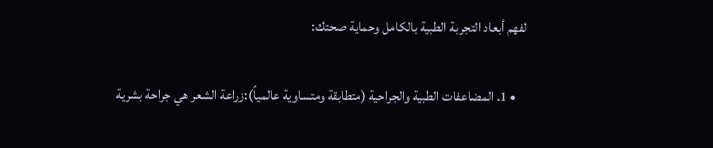لفهم أبعاد التجربة الطبية بالكامل وحماية صحتك:

    • 1. المضاعفات الطبية والجراحية (متطابقة ومتساوية عالمياً):زراعة الشعر هي جراحة بشرية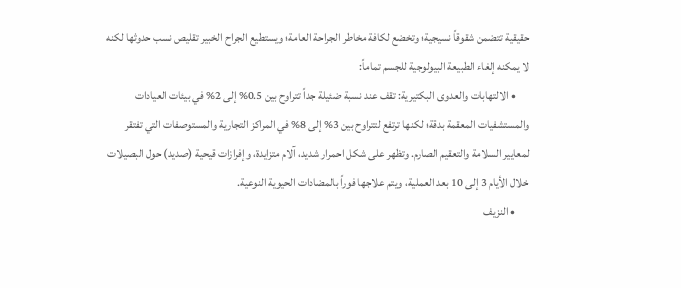حقيقية تتضمن شقوقاً نسيجية؛ وتخضع لكافة مخاطر الجراحة العامة؛ ويستطيع الجراح الخبير تقليص نسب حدوثها لكنه لا يمكنه إلغاء الطبيعة البيولوجية للجسم تماماً:
      • الالتهابات والعدوى البكتيرية: تقف عند نسبة ضئيلة جداً تتراوح بين 0.5% إلى 2% في بيئات العيادات والمستشفيات المعقمة بدقة؛ لكنها ترتفع لتتراوح بين 3% إلى 8% في المراكز التجارية والمستوصفات التي تفتقر لمعايير السلامة والتعقيم الصارم. وتظهر على شكل احمرار شديد، آلام متزايدة، وإفرازات قيحية (صديد) حول البصيلات خلال الأيام 3 إلى 10 بعد العملية، ويتم علاجها فوراً بالمضادات الحيوية النوعية.
      • النزيف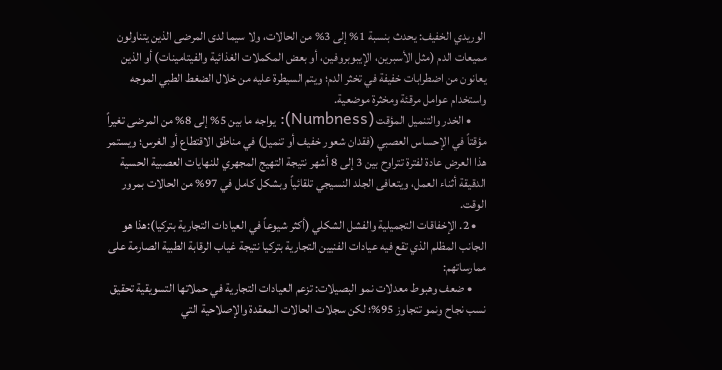الوريدي الخفيف: يحدث بنسبة 1% إلى 3% من الحالات، ولا سيما لدى المرضى الذين يتناولون مميعات الدم (مثل الأسبرين، الإيبوبروفين، أو بعض المكملات الغذائية والفيتامينات) أو الذين يعانون من اضطرابات خفيفة في تخثر الدم؛ ويتم السيطرة عليه من خلال الضغط الطبي الموجه واستخدام عوامل مرقئة ومخثرة موضعية.
      • الخدر والتنميل المؤقت (Numbness): يواجه ما بين 5% إلى 8% من المرضى تغيراً مؤقتاً في الإحساس العصبي (فقدان شعور خفيف أو تنميل) في مناطق الاقتطاع أو الغرس؛ ويستمر هذا العرض عادة لفترة تتراوح بين 3 إلى 8 أشهر نتيجة التهيج المجهري للنهايات العصبية الحسية الدقيقة أثناء العمل، ويتعافى الجلد النسيجي تلقائياً وبشكل كامل في 97% من الحالات بمرور الوقت.
    • 2. الإخفاقات التجميلية والفشل الشكلي (أكثر شيوعاً في العيادات التجارية بتركيا):هذا هو الجانب المظلم الذي تقع فيه عيادات الفنيين التجارية بتركيا نتيجة غياب الرقابة الطبية الصارمة على ممارساتهم:
      • ضعف وهبوط معدلات نمو البصيلات: تزعم العيادات التجارية في حملاتها التسويقية تحقيق نسب نجاح ونمو تتجاوز 95%؛ لكن سجلات الحالات المعقدة والإصلاحية التي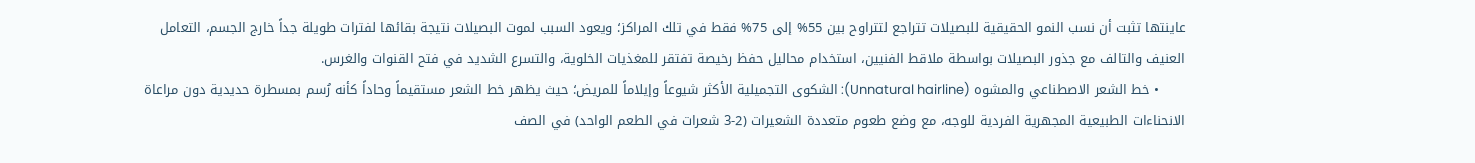عاينتها تثبت أن نسب النمو الحقيقية للبصيلات تتراجع لتتراوح بين 55% إلى 75% فقط في تلك المراكز؛ ويعود السبب لموت البصيلات نتيجة بقائها لفترات طويلة جداً خارج الجسم، التعامل العنيف والتالف مع جذور البصيلات بواسطة ملاقط الفنيين، استخدام محاليل حفظ رخيصة تفتقر للمغذيات الخلوية، والتسرع الشديد في فتح القنوات والغرس.
      • خط الشعر الاصطناعي والمشوه (Unnatural hairline): الشكوى التجميلية الأكثر شيوعاً وإيلاماً للمريض؛ حيث يظهر خط الشعر مستقيماً وحاداً كأنه رُسم بمسطرة حديدية دون مراعاة الانحناءات الطبيعية المجهرية الفردية للوجه، مع وضع طعوم متعددة الشعيرات (2-3 شعرات في الطعم الواحد) في الصف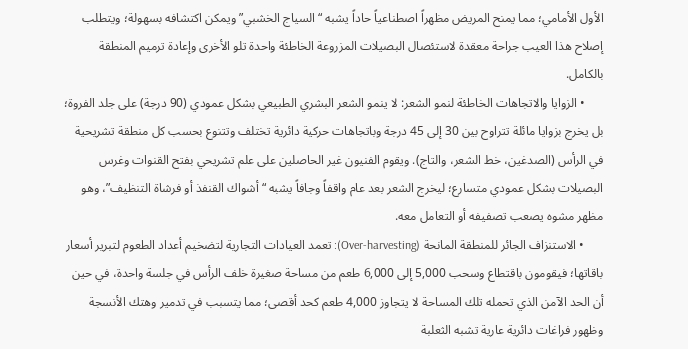الأول الأمامي؛ مما يمنح المريض مظهراً اصطناعياً حاداً يشبه “السياج الخشبي” ويمكن اكتشافه بسهولة؛ ويتطلب إصلاح هذا العيب جراحة معقدة لاستئصال البصيلات المزروعة الخاطئة واحدة تلو الأخرى وإعادة ترميم المنطقة بالكامل.
      • الزوايا والاتجاهات الخاطئة لنمو الشعر: لا ينمو الشعر البشري الطبيعي بشكل عمودي (90 درجة) على جلد الفروة؛ بل يخرج بزوايا مائلة تتراوح بين 30 إلى 45 درجة وباتجاهات حركية دائرية تختلف وتتنوع بحسب كل منطقة تشريحية في الرأس (الصدغين، خط الشعر، والتاج). ويقوم الفنيون غير الحاصلين على علم تشريحي بفتح القنوات وغرس البصيلات بشكل عمودي متسارع؛ ليخرج الشعر بعد عام واقفاً وجافاً يشبه “أشواك القنفذ أو فرشاة التنظيف”، وهو مظهر مشوه يصعب تصفيفه أو التعامل معه.
      • الاستنزاف الجائر للمنطقة المانحة (Over-harvesting): تعمد العيادات التجارية لتضخيم أعداد الطعوم لتبرير أسعار باقاتها؛ فيقومون باقتطاع وسحب 5,000 إلى 6,000 طعم من مساحة صغيرة خلف الرأس في جلسة واحدة، في حين أن الحد الآمن الذي تحمله تلك المساحة لا يتجاوز 4,000 طعم كحد أقصى؛ مما يتسبب في تدمير وهتك الأنسجة وظهور فراغات دائرية عارية تشبه الثعلبة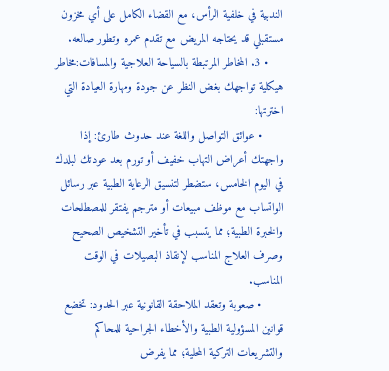الندبية في خلفية الرأس، مع القضاء الكامل على أي مخزون مستقبلي قد يحتاجه المريض مع تقدم عمره وتطور صالعه.
    • 3. المخاطر المرتبطة بالسياحة العلاجية والمسافات:مخاطر هيكلية تواجهك بغض النظر عن جودة ومهارة العيادة التي اخترتها:
      • عوائق التواصل واللغة عند حدوث طارئ: إذا واجهتك أعراض التهاب خفيف أو تورم بعد عودتك لبلدك في اليوم الخامس، ستضطر لتنسيق الرعاية الطبية عبر رسائل الواتساب مع موظف مبيعات أو مترجم يفتقر للمصطلحات والخبرة الطبية؛ مما يتسبب في تأخير التشخيص الصحيح وصرف العلاج المناسب لإنقاذ البصيلات في الوقت المناسب.
      • صعوبة وتعقد الملاحقة القانونية عبر الحدود: تخضع قوانين المسؤولية الطبية والأخطاء الجراحية للمحاكم والتشريعات التركية المحلية؛ مما يفرض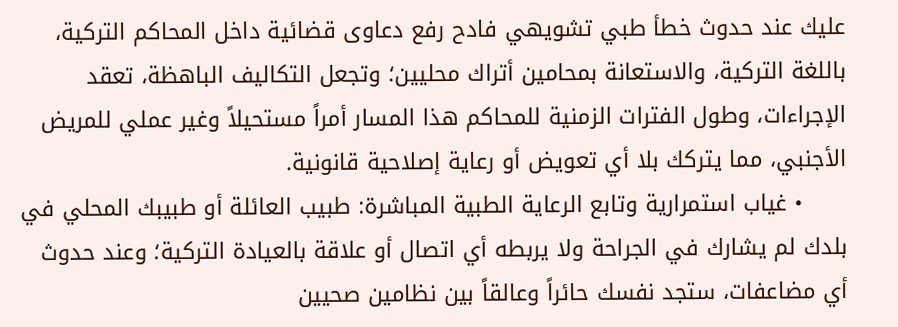عليك عند حدوث خطأ طبي تشويهي فادح رفع دعاوى قضائية داخل المحاكم التركية، باللغة التركية، والاستعانة بمحامين أتراك محليين؛ وتجعل التكاليف الباهظة، تعقد الإجراءات، وطول الفترات الزمنية للمحاكم هذا المسار أمراً مستحيلاً وغير عملي للمريض الأجنبي، مما يتركك بلا أي تعويض أو رعاية إصلاحية قانونية.
      • غياب استمرارية وتابع الرعاية الطبية المباشرة: طبيب العائلة أو طبيبك المحلي في بلدك لم يشارك في الجراحة ولا يربطه أي اتصال أو علاقة بالعيادة التركية؛ وعند حدوث أي مضاعفات، ستجد نفسك حائراً وعالقاً بين نظامين صحيين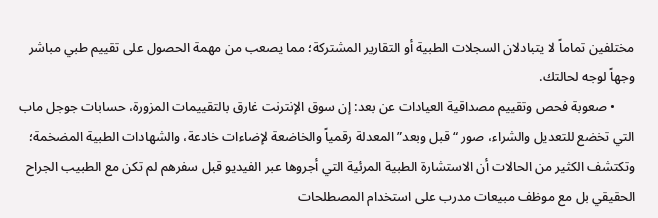مختلفين تماماً لا يتبادلان السجلات الطبية أو التقارير المشتركة؛ مما يصعب من مهمة الحصول على تقييم طبي مباشر وجهاً لوجه لحالتك.
      • صعوبة فحص وتقييم مصداقية العيادات عن بعد: إن سوق الإنترنت غارق بالتقييمات المزورة، حسابات جوجل ماب التي تخضع للتعديل والشراء، صور “قبل وبعد” المعدلة رقمياً والخاضعة لإضاءات خادعة، والشهادات الطبية المضخمة؛ وتكتشف الكثير من الحالات أن الاستشارة الطبية المرئية التي أجروها عبر الفيديو قبل سفرهم لم تكن مع الطبيب الجراح الحقيقي بل مع موظف مبيعات مدرب على استخدام المصطلحات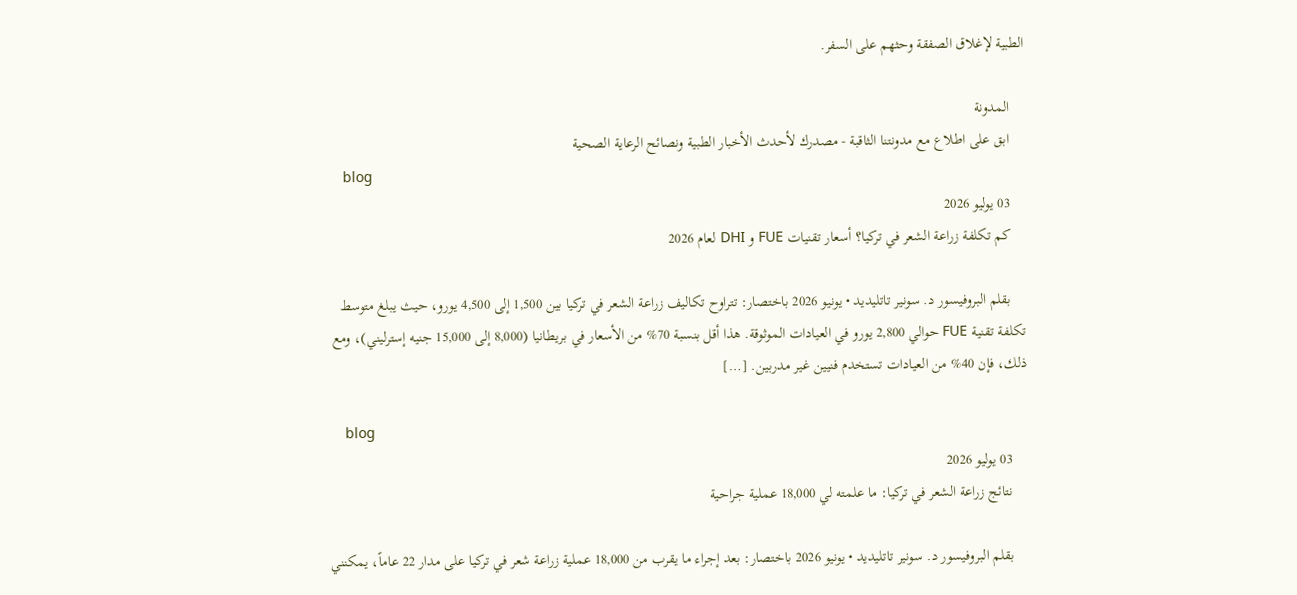الطبية لإغلاق الصفقة وحثهم على السفر.

    المدونة
    ابق على اطلاع مع مدونتنا الثاقبة - مصدرك لأحدث الأخبار الطبية ونصائح الرعاية الصحية
    blog
    03 يوليو 2026
    كم تكلفة زراعة الشعر في تركيا؟ أسعار تقنيات FUE و DHI لعام 2026

    بقلم البروفيسور د. سونير تاتليديد • يونيو 2026 باختصار: تتراوح تكاليف زراعة الشعر في تركيا بين 1,500 إلى 4,500 يورو، حيث يبلغ متوسط تكلفة تقنية FUE حوالي 2,800 يورو في العيادات الموثوقة. هذا أقل بنسبة 70% من الأسعار في بريطانيا (8,000 إلى 15,000 جنيه إسترليني)، ومع ذلك، فإن 40% من العيادات تستخدم فنيين غير مدربين. […]

    blog
    03 يوليو 2026
    نتائج زراعة الشعر في تركيا: ما علمته لي 18,000 عملية جراحية

    بقلم البروفيسور د. سونير تاتليديد • يونيو 2026 باختصار: بعد إجراء ما يقرب من 18,000 عملية زراعة شعر في تركيا على مدار 22 عاماً، يمكنني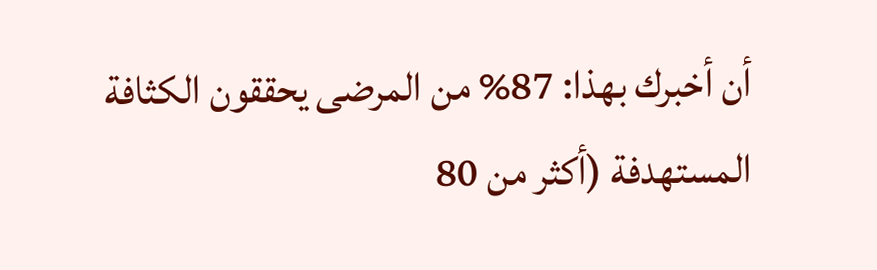أن أخبرك بهذا: 87% من المرضى يحققون الكثافة المستهدفة (أكثر من 80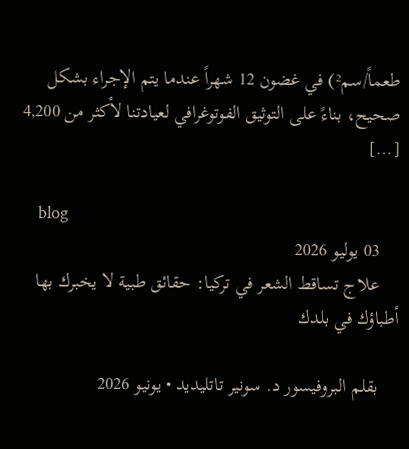طعماً/سم²) في غضون 12 شهراً عندما يتم الإجراء بشكل صحيح، بناءً على التوثيق الفوتوغرافي لعيادتنا لأكثر من 4,200 […]

    blog
    03 يوليو 2026
    علاج تساقط الشعر في تركيا: حقائق طبية لا يخبرك بها أطباؤك في بلدك

    بقلم البروفيسور د. سونير تاتليديد • يونيو 2026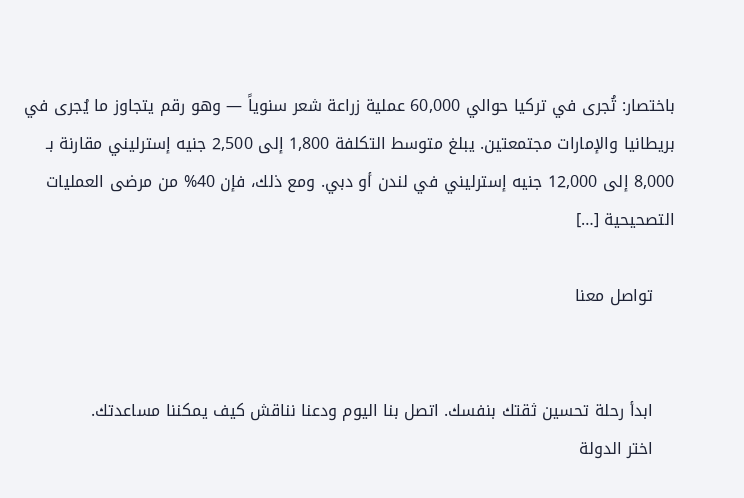باختصار: تُجرى في تركيا حوالي 60,000 عملية زراعة شعر سنوياً — وهو رقم يتجاوز ما يُجرى في بريطانيا والإمارات مجتمعتين. يبلغ متوسط التكلفة 1,800 إلى 2,500 جنيه إسترليني مقارنة بـ 8,000 إلى 12,000 جنيه إسترليني في لندن أو دبي. ومع ذلك، فإن 40% من مرضى العمليات التصحيحية […]

    تواصل معنا


    ابدأ رحلة تحسين ثقتك بنفسك. اتصل بنا اليوم ودعنا نناقش كيف يمكننا مساعدتك.
    اختر الدولة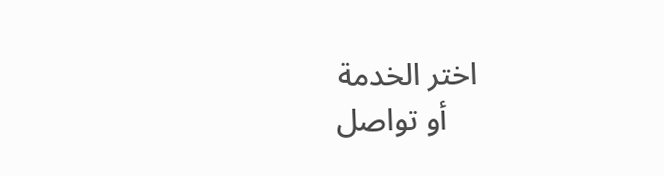اختر الخدمة
    أو تواصل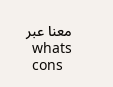معنا عبر
    whats
    cons